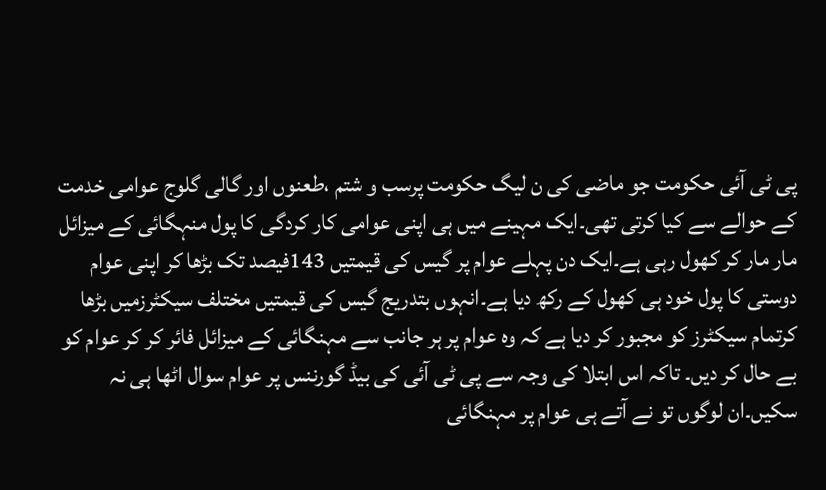پی ٹی آئی حکومت جو ماضی کی ن لیگ حکومت پرسب و شتم ،طعنوں اور گالی گلوج عوامی خدمت کے حوالے سے کیا کرتی تھی۔ایک مہینے میں ہی اپنی عوامی کار کردگی کا پول منہگائی کے میزائل مار مار کر کھول رہی ہے۔ایک دن پہلے عوام پر گیس کی قیمتیں 143فیصد تک بڑھا کر اپنی عوام دوستی کا پول خود ہی کھول کے رکھ دیا ہے۔انہوں بتدریج گیس کی قیمتیں مختلف سیکٹرزمیں بڑھا کرتمام سیکٹرز کو مجبور کر دیا ہے کہ وہ عوام پر ہر جانب سے مہنگائی کے میزائل فائر کر کر عوام کو بے حال کر دیں۔ تاکہ اس ابتلا کی وجہ سے پی ٹی آئی کی بیڈ گورننس پر عوام سوال اٹھا ہی نہ سکیں۔ان لوگوں تو نے آتے ہی عوام پر مہنگائی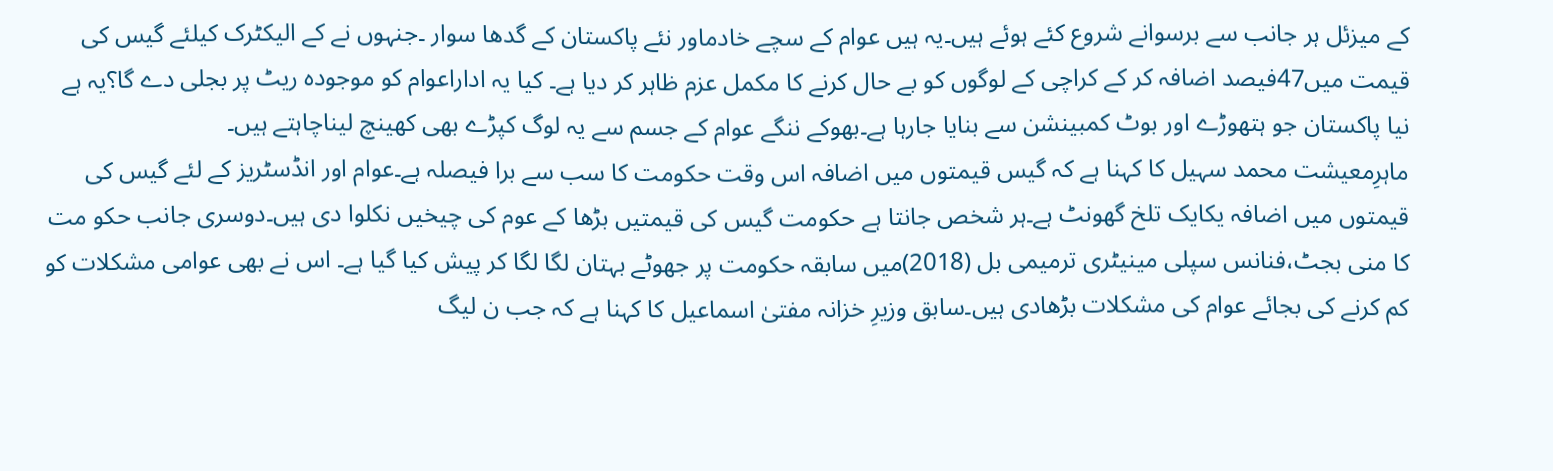کے میزئل ہر جانب سے برسوانے شروع کئے ہوئے ہیں۔یہ ہیں عوام کے سچے خادماور نئے پاکستان کے گدھا سوار ۔جنہوں نے کے الیکٹرک کیلئے گیس کی قیمت میں47فیصد اضافہ کر کے کراچی کے لوگوں کو بے حال کرنے کا مکمل عزم ظاہر کر دیا ہے۔ کیا یہ اداراعوام کو موجودہ ریٹ پر بجلی دے گا؟یہ ہے نیا پاکستان جو ہتھوڑے اور بوٹ کمبینشن سے بنایا جارہا ہے۔بھوکے ننگے عوام کے جسم سے یہ لوگ کپڑے بھی کھینچ لیناچاہتے ہیں۔
ماہرِمعیشت محمد سہیل کا کہنا ہے کہ گیس قیمتوں میں اضافہ اس وقت حکومت کا سب سے برا فیصلہ ہے۔عوام اور انڈسٹریز کے لئے گیس کی قیمتوں میں اضافہ یکایک تلخ گھونٹ ہے۔ہر شخص جانتا ہے حکومت گیس کی قیمتیں بڑھا کے عوم کی چیخیں نکلوا دی ہیں۔دوسری جانب حکو مت کا منی بجٹ،فنانس سپلی مینیٹری ترمیمی بل (2018)میں سابقہ حکومت پر جھوٹے بہتان لگا لگا کر پیش کیا گیا ہے۔ اس نے بھی عوامی مشکلات کو کم کرنے کی بجائے عوام کی مشکلات بڑھادی ہیں۔سابق وزیرِ خزانہ مفتیٰ اسماعیل کا کہنا ہے کہ جب ن لیگ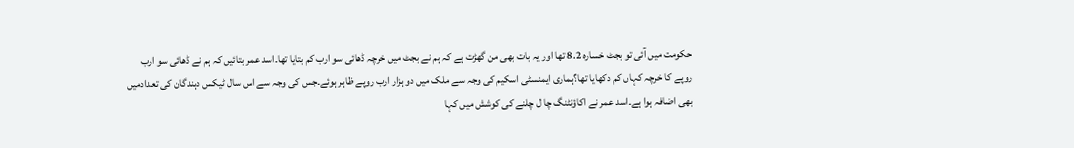حکومت میں آئی تو بجٹ خسارہ 8.2 تھا اور یہ بات بھی من گھڑت ہے کہ ہم نے بجٹ میں خرچہ ڈھائی سو ارب کم بتایا تھا۔اسد عمر بتائیں کہ ہم نے ڈھائی سو ارب روپے کا خرچہ کہاں کم دکھایا تھا؟ہماری ایمنسٹی اسکیم کی وجہ سے ملک میں دو ہزار ارب روپے ظاہر ہوئے۔جس کی وجہ سے اس سال ٹیکس دہندگان کی تعدادمیں بھی اضافہ ہوا ہے۔اسد عمر نے اکاؤنٹنگ چا ل چلنے کی کوشش میں کہا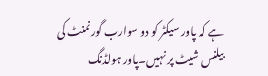ہے کہ پاور سیکٹر کو دو سوارب گورنمنٹ کی بیلنس شیٹ پر نہیں۔پاور ہولڈنگ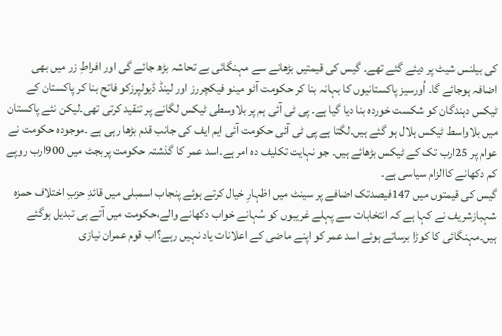کی بیلنس شیٹ پر دیئے گئے تھے۔ گیس کی قیمتیں بڑھانے سے مہنگائی بے تحاشہ بڑھ جائے گی اور افراطِ زر میں بھی اضافہ ہوجائے گا۔ اُورسیز پاکستانیوں کا بہانہ بنا کر حکومت آٹو مینو فیکچررز اور لینڈ ڈیولپرزکو فاتح بنا کر پاکستان کے ٹیکس دہندگان کو شکست خوردہ بنا دیا گیا ہے۔ پی ٹی آئی ہم پر بلاوسطی ٹیکس لگانے پر تنقید کرتی تھی۔لیکن نئے پاکستان میں بلاواسط ٹیکس ہلال ہو گئے ہیں۔لگتا ہے پی ٹی آئی حکومت آئی ایم ایف کی جانب قدم بڑھا رہی ہے ۔موجودہ حکومت نے عوام پر 25ارب تک کے ٹیکس بڑھائے ہیں۔ جو نہایت تکلیف دہ امر ہے۔اسد عمر کا گذشتہ حکومت پربجٹ میں 900ارب روپے کم دکھانے کاالزام سیاسی ہے۔
گیس کی قیمتوں میں 147فیصدتک اضافے پر سینٹ میں اظہارِ خیال کرتے ہوئے پنجاب اسمبلی میں قائدِ حزبِ اختلاف حمزہ شہبازشریف نے کہا ہے کہ انتخابات سے پہلے غریبوں کو سُہانے خواب دکھانے والے،حکومت میں آتے ہی تبدیل ہوگئے ہیں۔مہنگائی کا کوڑا برساتے ہوئے اسد عمر کو اپنے ماضی کے اعلانات یاد نہیں رہے؟اب قوم عمران نیازی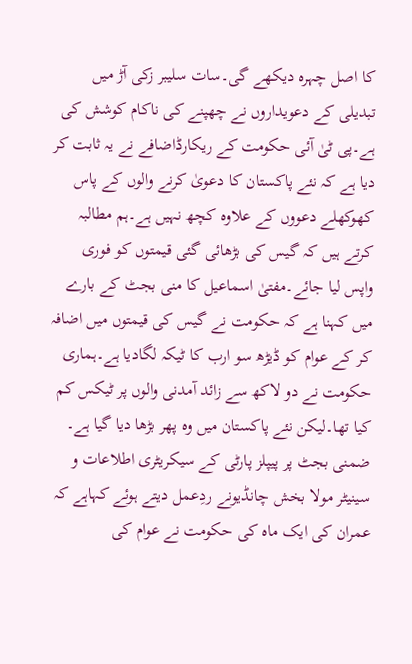کا اصل چہرہ دیکھے گی۔سات سلیبر زکی آڑ میں تبدیلی کے دعویداروں نے چھپنے کی ناکام کوشش کی ہے۔پی ٹیٰ آئی حکومت کے ریکارڈاضافے نے یہ ثابت کر دیا ہے کہ نئے پاکستان کا دعویٰ کرنے والوں کے پاس کھوکھلے دعووں کے علاوہ کچھ نہیں ہے۔ہم مطالبہ کرتے ہیں کہ گیس کی بڑھائی گئی قیمتوں کو فوری واپس لیا جائے۔مفتیٰ اسماعیل کا منی بجٹ کے بارے میں کہنا ہے کہ حکومت نے گیس کی قیمتوں میں اضافہ کر کے عوام کو ڈیڑھ سو ارب کا ٹیکہ لگادیا ہے۔ہماری حکومت نے دو لاکھ سے زائد آمدنی والوں پر ٹیکس کم کیا تھا۔لیکن نئے پاکستان میں وہ پھر بڑھا دیا گیا ہے۔
ضمنی بجٹ پر پیپلز پارٹی کے سیکریٹری اطلاعات و سینیٹر مولا بخش چانڈیونے ردِعمل دیتے ہوئے کہاہے کہ عمران کی ایک ماہ کی حکومت نے عوام کی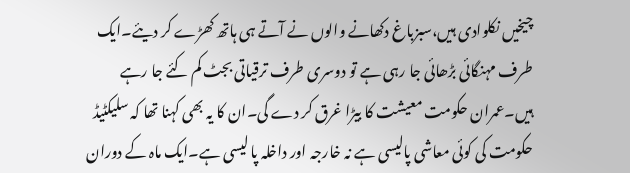چیخیں نکلوادی ہیں،سبزباغ دکھانے والوں نے آتے ہی ہاتھ کھڑے کر دیئے۔ایک طرف مہنگائی بڑھائی جا رہی ہے تو دوسری طرف ترقیاتی بجٹ کم کئے جا رہے ہیں۔عمران حکومت معیشت کا بیڑا غرق کر دے گی۔ان کا یہ بھی کہنا تھا کہ سلیکٹیڈ حکومت کی کوئی معاشی پالیسی ہے نہ خارجہ اور داخلہ پا لیسی ہے۔ایک ماہ کے دوران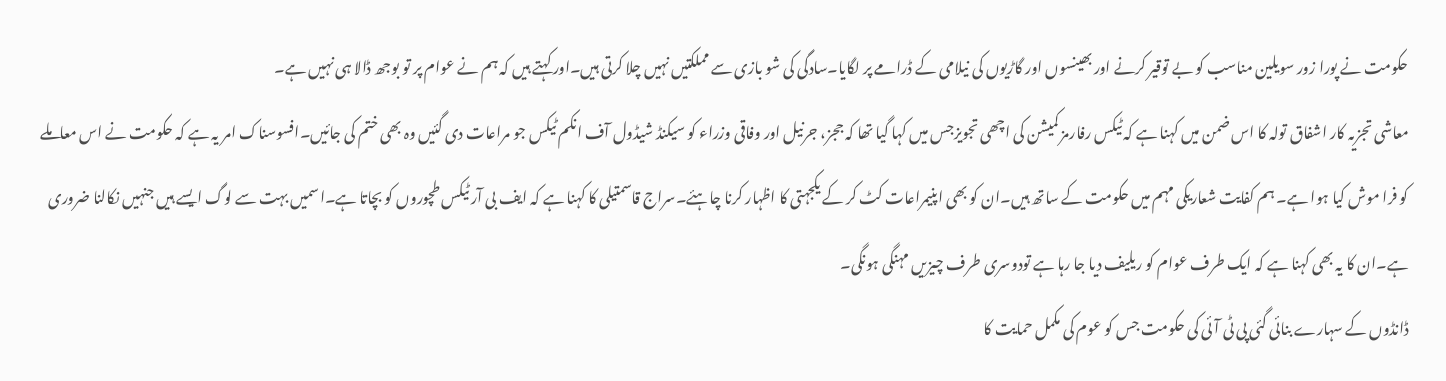حکومت نے پورا زور سویلین مناسب کو بے توقیر کرنے اور بھینسوں اور گاڑیوں کی نیلامی کے ڈرامے پر لگایا۔سادگی کی شو بازی سے مملکتیں نہیں چلا کرتی ہیں۔اور کہتے ہیں کہ ہم نے عوام پر تو بوجھ ڈالا ہی نہیں ہے۔
معاشی تجزیہ کار اشفاق تولہ کا اس ضمن میں کہنا ہے کہ ٹیکس رفارمز کمیشن کی اچھی تجویزجس میں کہا گیا تھا کہ ججز، جرنیل اور وفاقی وزراء کو سیکنڈ شیڈول آف انکم ٹیکس جو مراعات دی گئیں وہ بھی ختم کی جائیں۔افسوسناک امر یہ ہے کہ حکومت نے اس معاملے کو فرا موش کیا ہوا ہے۔ ہم کفایت شعاریکی مہم میں حکومت کے ساتھ ہیں۔ان کو بھی اپنیمراعات کٹ کر کے یکجہتی کا اظہار کرنا چاہئے۔سراج قاسمتیلی کا کہنا ہے کہ ایف بی آر ٹیکس طچوروں کو بچاتا ہے۔اسمیں بہت سے لوگ ایسے ہیں جنہیں نکالنا ضروری ہے۔ان کا یہ بھی کہنا ہے کہ ایک طرف عوام کو ریلیف دیا جا رہا ہے تودوسری طرف چیزیں مہنگی ہونگی۔
ڈانڈوں کے سہارے بنائی گئی پی ٹی آئی کی حکومت جس کو عوم کی مکمل حمایت کا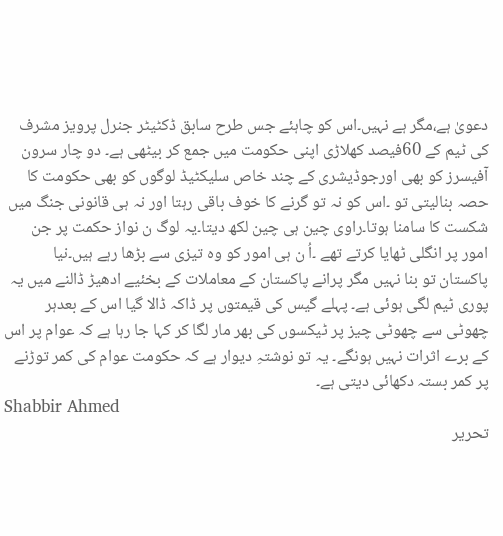دعویٰ ہے،مگر ہے نہیں۔اس کو چاہئے جس طرح سابق ڈکٹیٹر جنرل پرویز مشرف کی ٹیم کے 60فیصد کھلاڑی اپنی حکومت میں جمع کر بیٹھی ہے۔ دو چار سرون آفیسرز کو بھی اورجوڈیشری کے چند خاص سلیکٹیڈ لوگوں کو بھی حکومت کا حصہ بنالیتی تو ۔اس کو نہ تو گرنے کا خوف باقی رہتا اور نہ ہی قانونی جنگ میں شکست کا سامنا ہوتا۔راوی چین ہی چین لکھ دیتا۔یہ لوگ ن نواز حکمت پر جن امور پر انگلی ٹھایا کرتے تھے ۔اُ ن ہی امور کو وہ تیزی سے بڑھا رہے ہیں۔نیا پاکستان تو بنا نہیں مگر پرانے پاکستان کے معاملات کے بخئیے ادھیڑ ڈالنے میں یہ پوری ٹیم لگی ہوئی ہے۔ پہلے گیس کی قیمتوں پر ڈاکہ ڈالا گیا اس کے بعدہر چھوٹی سے چھوٹی چیز پر ٹیکسوں کی بھر مار لگا کر کہا جا رہا ہے کہ عوام پر اس کے برے اثرات نہیں ہونگے۔ یہ تو نوشتہِ دیوار ہے کہ حکومت عوام کی کمر توڑنے پر کمر بستہ دکھائی دیتی ہے۔
Shabbir Ahmed
تحریر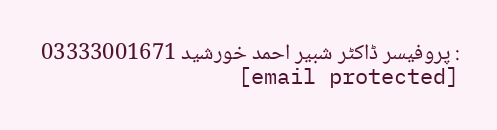: پروفیسر ڈاکٹر شبیر احمد خورشید 03333001671 [email protected]